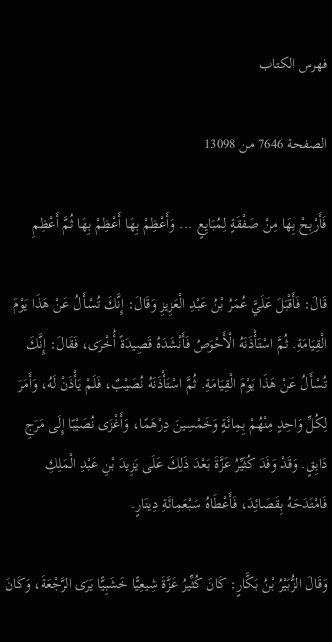فهرس الكتاب

الصفحة 7646 من 13098

فَأَرْبِحْ بِهَا مِنْ صَفْقَةٍ لِمُبَايِعٍ ... وَأَعْظِمْ بِهَا أَعْظِمْ بِهَا ثُمَّ أَعْظِمِ

قَالَ: فَأَقْبَلَ عَلَيَّ عُمَرُ بْنُ عَبْدِ الْعَزِيزِ وَقَالَ: إِنَّكَ تُسْأَلُ عَنْ هَذَا يَوْمَ الْقِيَامَةِ. ثُمَّ اسْتَأْذَنَهُ الْأَحْوَصُ فَأَنْشَدَهُ قَصِيدَةً أُخْرَى، فَقَالَ: إِنَّكَ تُسْأَلُ عَنْ هَذَا يَوْمَ الْقِيَامَةِ. ثُمَّ اسْتَأْذَنَهُ نُصَيْبٌ، فَلَمْ يَأْذَنْ لَهُ، وَأَمَرَ لِكُلِّ وَاحِدٍ مِنْهُمْ بِمِائَةٍ وَخَمْسِينَ دِرْهَمًا، وَأَغْزَى نُصَيْبًا إِلَى مَرَجِ دَابِقٍ. وَقَدْ وَفَدَ كُثَيِّرُ عَزَّةَ بَعْدَ ذَلِكَ عَلَى يَزِيدَ بْنِ عَبْدِ الْمَلِكِ فَامْتَدَحَهُ بِقَصَائِدَ، فَأَعْطَاهُ سَبْعَمِائَةِ دِينَارٍ.

وَقَالَ الزُّبَيْرُ بْنُ بَكَّارٍ: كَانَ كُثِّيرُ عَزَّةَ شِيعِيًّا خَشَبِيًّا يَرَى الرَّجْعَةَ، وَكَانَ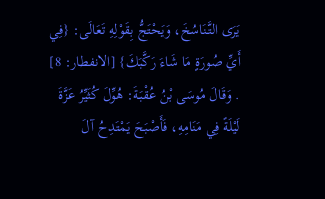يَرَى التَّنَاسُخَ، وَيَحْتَجُّ بِقَوْلِهِ تَعَالَى: {فِي أَيِّ صُورَةٍ مَا شَاءَ رَكَّبَكَ} [الانفطار: 8] . وَقَالَ مُوسَى بْنُ عُقْبَةَ: هُوِّلَ كُثَيِّرُ عَزَّةَ لَيْلَةً فِي مَنَامِهِ، فَأَصْبَحَ يَمْتَدِحُ آلَ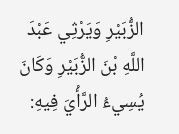الزُّبَيْرِ وَيَرْثِي عَبْدَ اللَّهِ بْنَ الزُّبَيْرِ وَكَانَ يُسِيءُ الرَّأْيَ فِيهِ: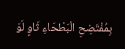بِمُفْتَضِحِ الْبَطْحَاءِ ثَاوٍ لَوَ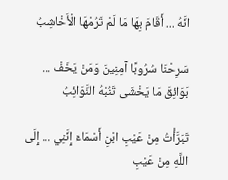انَّهُ ... أَقَامَ بِهَا مَا لَمْ تَرُمْهَا الْأَخْاشِبُ

سَرِحْنَا سُرُوبًا آمِنِينَ وَمَنْ يَخَفْ ... بَوَائِقَ مَا يَخْشَى تَنُبْهُ النَّوَائِبُ

تَبَرَّأْتُ مِنْ عَيْبِ ابْنِ أَسْمَاءَ إِنَّنِي ... إِلَى اللَّهِ مِنْ عَيْبِ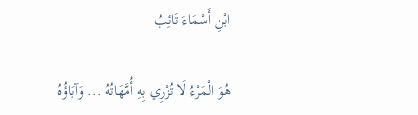ابْنِ أَسْمَاءَ تَائِبُ

هُوَ الْمَرْءُ لَا تُزْرِي بِهِ أُمَّهَاتُهُ ... وَآبَاؤُهُ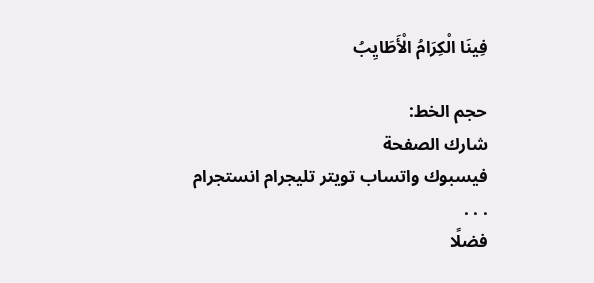فِينَا الْكِرَامُ الْأَطَايِبُ

حجم الخط:
شارك الصفحة
فيسبوك واتساب تويتر تليجرام انستجرام
. . .
فضلًا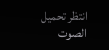انتظر تحميل الصوت